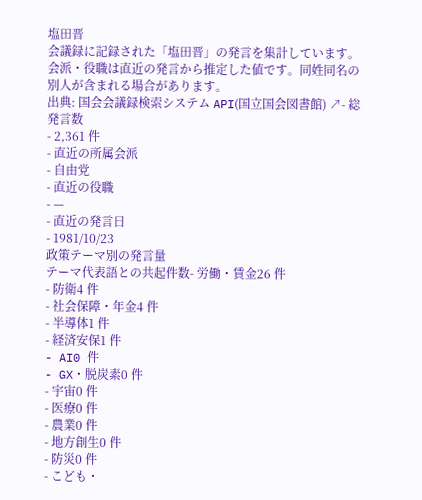塩田晋
会議録に記録された「塩田晋」の発言を集計しています。会派・役職は直近の発言から推定した値です。同姓同名の別人が含まれる場合があります。
出典: 国会会議録検索システム API(国立国会図書館) ↗- 総発言数
- 2,361 件
- 直近の所属会派
- 自由党
- 直近の役職
- —
- 直近の発言日
- 1981/10/23
政策テーマ別の発言量
テーマ代表語との共起件数- 労働・賃金26 件
- 防衛4 件
- 社会保障・年金4 件
- 半導体1 件
- 経済安保1 件
- AI0 件
- GX・脱炭素0 件
- 宇宙0 件
- 医療0 件
- 農業0 件
- 地方創生0 件
- 防災0 件
- こども・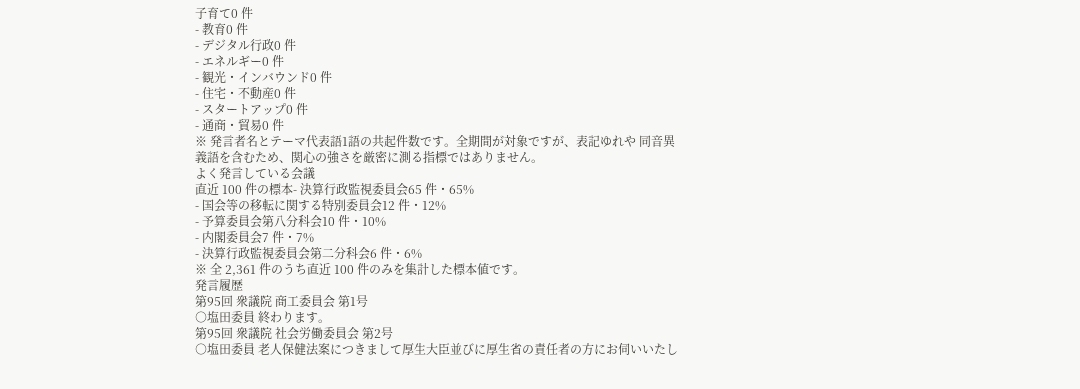子育て0 件
- 教育0 件
- デジタル行政0 件
- エネルギー0 件
- 観光・インバウンド0 件
- 住宅・不動産0 件
- スタートアップ0 件
- 通商・貿易0 件
※ 発言者名とテーマ代表語1語の共起件数です。全期間が対象ですが、表記ゆれや 同音異義語を含むため、関心の強さを厳密に測る指標ではありません。
よく発言している会議
直近 100 件の標本- 決算行政監視委員会65 件・65%
- 国会等の移転に関する特別委員会12 件・12%
- 予算委員会第八分科会10 件・10%
- 内閣委員会7 件・7%
- 決算行政監視委員会第二分科会6 件・6%
※ 全 2,361 件のうち直近 100 件のみを集計した標本値です。
発言履歴
第95回 衆議院 商工委員会 第1号
○塩田委員 終わります。
第95回 衆議院 社会労働委員会 第2号
○塩田委員 老人保健法案につきまして厚生大臣並びに厚生省の責任者の方にお伺いいたし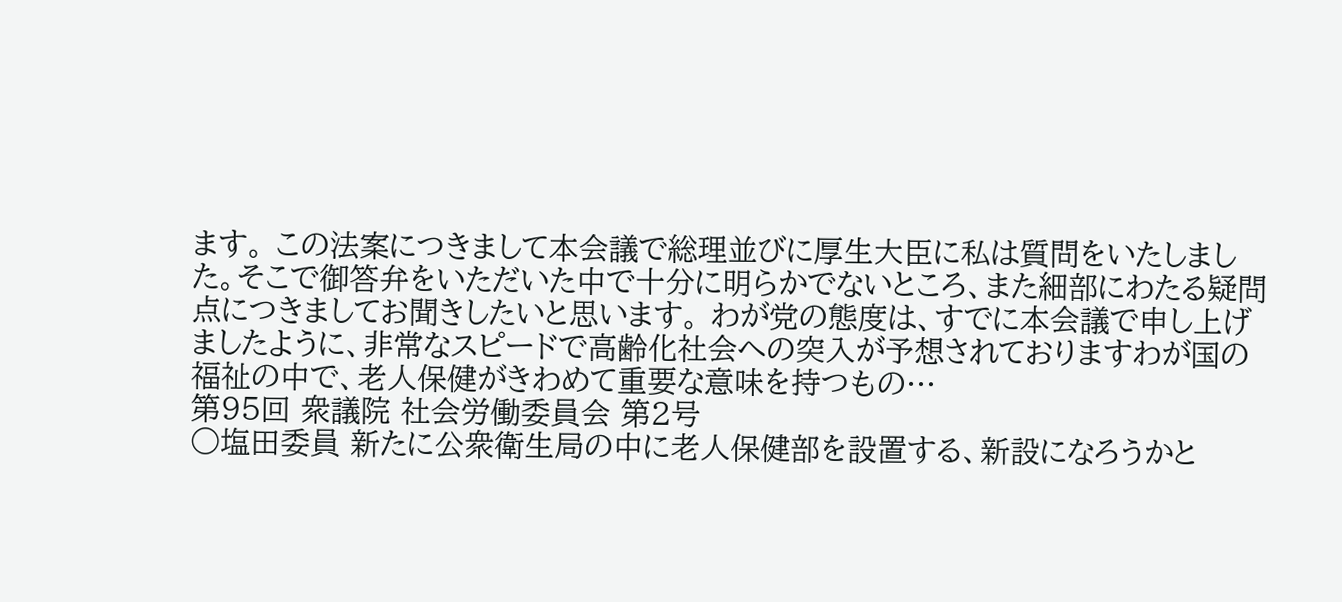ます。 この法案につきまして本会議で総理並びに厚生大臣に私は質問をいたしました。そこで御答弁をいただいた中で十分に明らかでないところ、また細部にわたる疑問点につきましてお聞きしたいと思います。 わが党の態度は、すでに本会議で申し上げましたように、非常なスピードで高齢化社会への突入が予想されておりますわが国の福祉の中で、老人保健がきわめて重要な意味を持つもの…
第95回 衆議院 社会労働委員会 第2号
○塩田委員 新たに公衆衛生局の中に老人保健部を設置する、新設になろうかと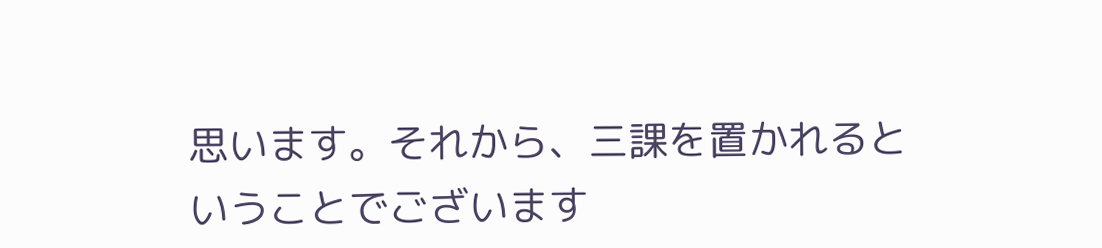思います。それから、三課を置かれるということでございます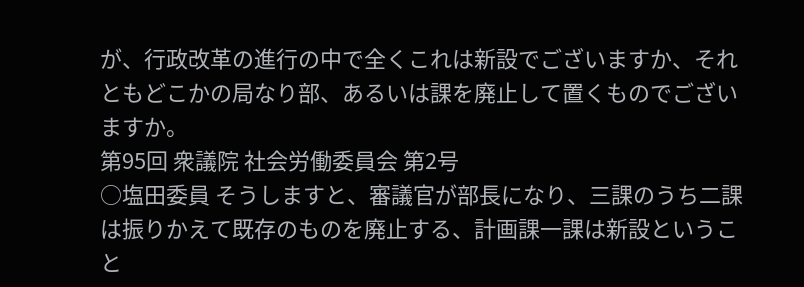が、行政改革の進行の中で全くこれは新設でございますか、それともどこかの局なり部、あるいは課を廃止して置くものでございますか。
第95回 衆議院 社会労働委員会 第2号
○塩田委員 そうしますと、審議官が部長になり、三課のうち二課は振りかえて既存のものを廃止する、計画課一課は新設ということ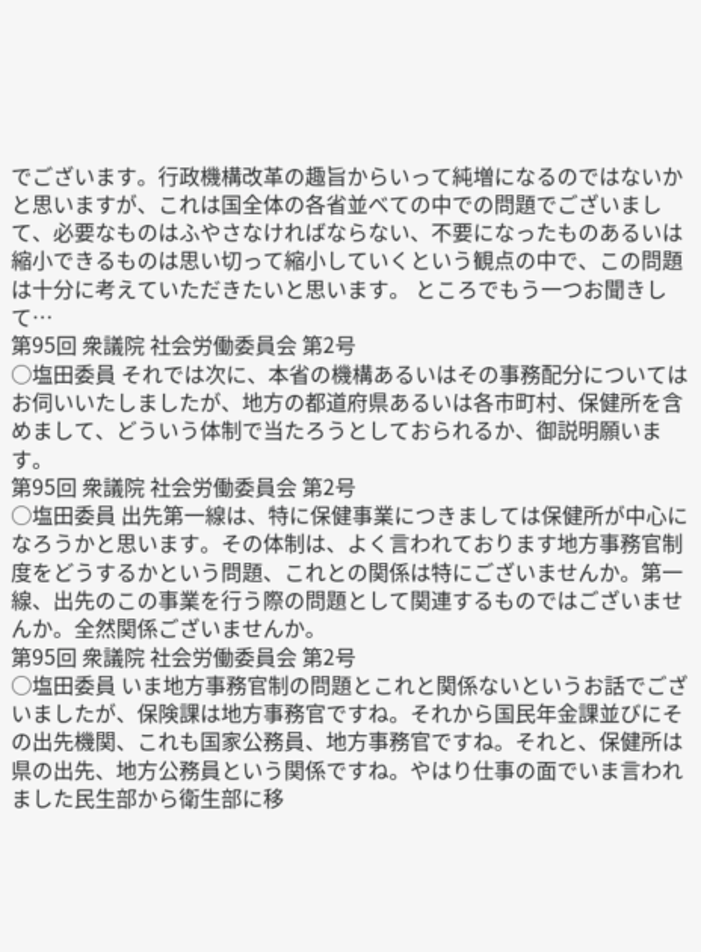でございます。行政機構改革の趣旨からいって純増になるのではないかと思いますが、これは国全体の各省並べての中での問題でございまして、必要なものはふやさなければならない、不要になったものあるいは縮小できるものは思い切って縮小していくという観点の中で、この問題は十分に考えていただきたいと思います。 ところでもう一つお聞きして…
第95回 衆議院 社会労働委員会 第2号
○塩田委員 それでは次に、本省の機構あるいはその事務配分についてはお伺いいたしましたが、地方の都道府県あるいは各市町村、保健所を含めまして、どういう体制で当たろうとしておられるか、御説明願います。
第95回 衆議院 社会労働委員会 第2号
○塩田委員 出先第一線は、特に保健事業につきましては保健所が中心になろうかと思います。その体制は、よく言われております地方事務官制度をどうするかという問題、これとの関係は特にございませんか。第一線、出先のこの事業を行う際の問題として関連するものではございませんか。全然関係ございませんか。
第95回 衆議院 社会労働委員会 第2号
○塩田委員 いま地方事務官制の問題とこれと関係ないというお話でございましたが、保険課は地方事務官ですね。それから国民年金課並びにその出先機関、これも国家公務員、地方事務官ですね。それと、保健所は県の出先、地方公務員という関係ですね。やはり仕事の面でいま言われました民生部から衛生部に移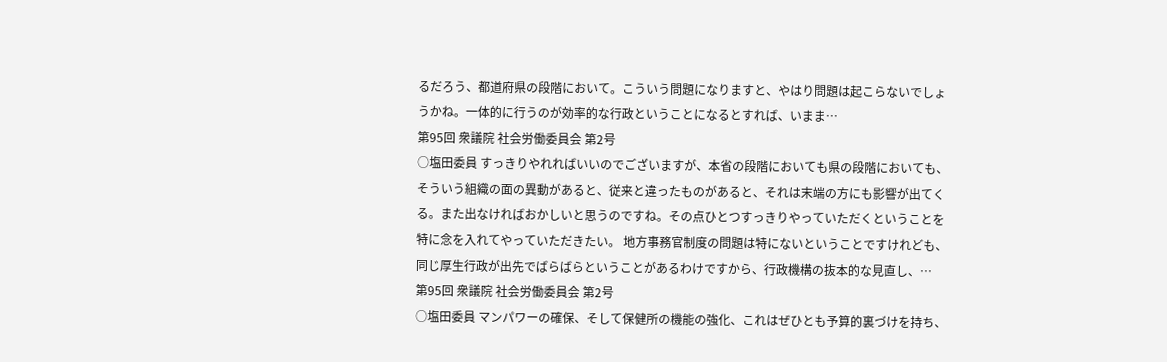るだろう、都道府県の段階において。こういう問題になりますと、やはり問題は起こらないでしょうかね。一体的に行うのが効率的な行政ということになるとすれば、いまま…
第95回 衆議院 社会労働委員会 第2号
○塩田委員 すっきりやれればいいのでございますが、本省の段階においても県の段階においても、そういう組織の面の異動があると、従来と違ったものがあると、それは末端の方にも影響が出てくる。また出なければおかしいと思うのですね。その点ひとつすっきりやっていただくということを特に念を入れてやっていただきたい。 地方事務官制度の問題は特にないということですけれども、同じ厚生行政が出先でばらばらということがあるわけですから、行政機構の抜本的な見直し、…
第95回 衆議院 社会労働委員会 第2号
○塩田委員 マンパワーの確保、そして保健所の機能の強化、これはぜひとも予算的裏づけを持ち、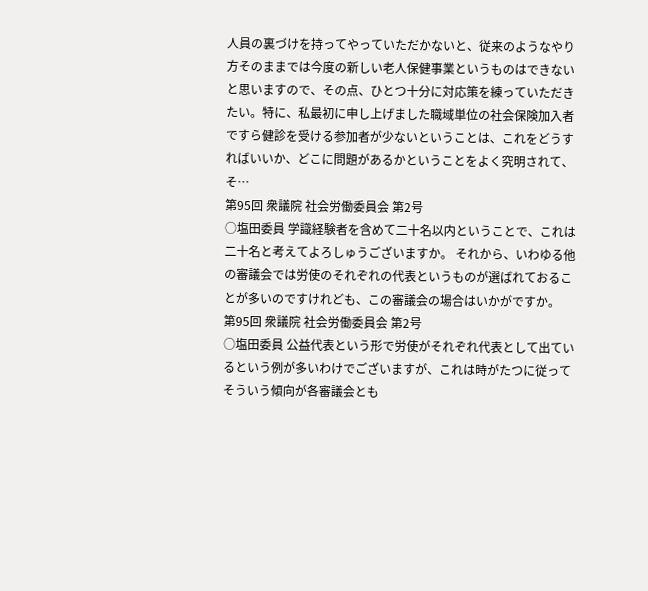人員の裏づけを持ってやっていただかないと、従来のようなやり方そのままでは今度の新しい老人保健事業というものはできないと思いますので、その点、ひとつ十分に対応策を練っていただきたい。特に、私最初に申し上げました職域単位の社会保険加入者ですら健診を受ける参加者が少ないということは、これをどうすればいいか、どこに問題があるかということをよく究明されて、そ…
第95回 衆議院 社会労働委員会 第2号
○塩田委員 学識経験者を含めて二十名以内ということで、これは二十名と考えてよろしゅうございますか。 それから、いわゆる他の審議会では労使のそれぞれの代表というものが選ばれておることが多いのですけれども、この審議会の場合はいかがですか。
第95回 衆議院 社会労働委員会 第2号
○塩田委員 公益代表という形で労使がそれぞれ代表として出ているという例が多いわけでございますが、これは時がたつに従ってそういう傾向が各審議会とも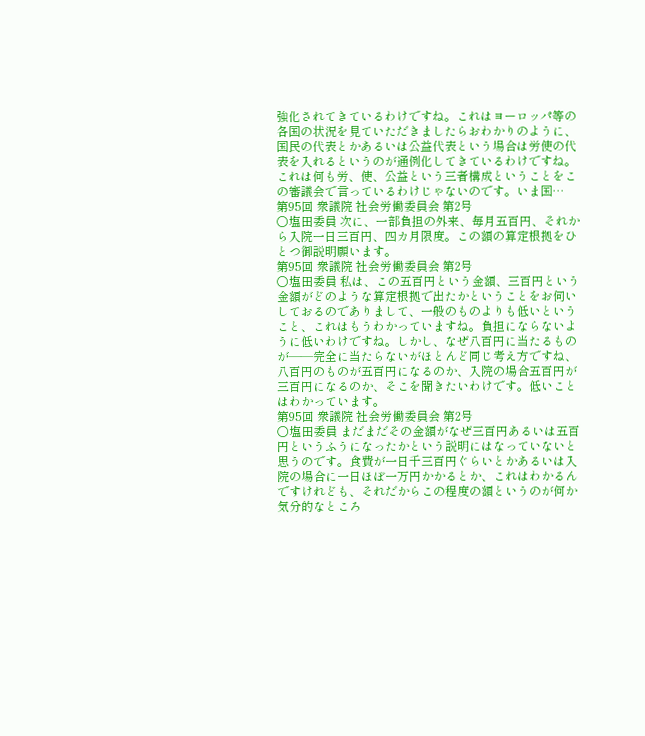強化されてきているわけですね。これはヨーロッパ等の各国の状況を見ていただきましたらおわかりのように、国民の代表とかあるいは公益代表という場合は労使の代表を入れるというのが通例化してきているわけですね。これは何も労、使、公益という三者構成ということをこの審議会で言っているわけじゃないのです。いま国…
第95回 衆議院 社会労働委員会 第2号
○塩田委員 次に、一部負担の外来、毎月五百円、それから入院一日三百円、四カ月限度。この額の算定根拠をひとつ御説明願います。
第95回 衆議院 社会労働委員会 第2号
○塩田委員 私は、この五百円という金額、三百円という金額がどのような算定根拠で出たかということをお伺いしておるのでありまして、一般のものよりも低いということ、これはもうわかっていますね。負担にならないように低いわけですね。しかし、なぜ八百円に当たるものが——完全に当たらないがほとんど同じ考え方ですね、八百円のものが五百円になるのか、入院の場合五百円が三百円になるのか、そこを聞きたいわけです。低いことはわかっています。
第95回 衆議院 社会労働委員会 第2号
○塩田委員 まだまだその金額がなぜ三百円あるいは五百円というふうになったかという説明にはなっていないと思うのです。食費が一日千三百円ぐらいとかあるいは入院の場合に一日ほぼ一万円かかるとか、これはわかるんですけれども、それだからこの程度の額というのが何か気分的なところ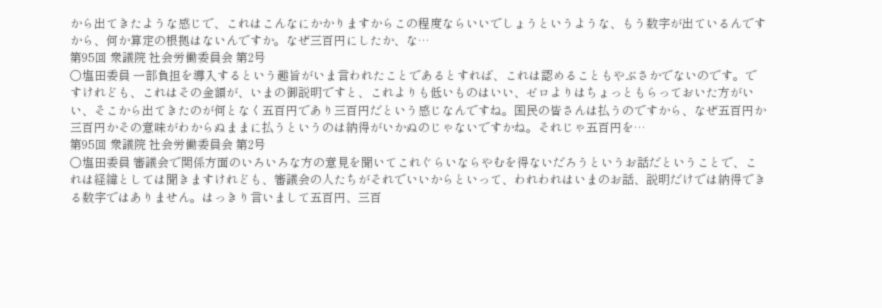から出てきたような感じで、これはこんなにかかりますからこの程度ならいいでしょうというような、もう数字が出ているんですから、何か算定の根拠はないんですか。なぜ三百円にしたか、な…
第95回 衆議院 社会労働委員会 第2号
○塩田委員 一部負担を導入するという趣旨がいま言われたことであるとすれば、これは認めることもやぶさかでないのです。ですけれども、これはその金額が、いまの御説明ですと、これよりも低いものはいい、ゼロよりはちょっともらっておいた方がいい、そこから出てきたのが何となく五百円であり三百円だという感じなんですね。国民の皆さんは払うのですから、なぜ五百円か三百円かその意味がわからぬままに払うというのは納得がいかぬのじゃないですかね。それじゃ五百円を…
第95回 衆議院 社会労働委員会 第2号
○塩田委員 審議会で関係方面のいろいろな方の意見を聞いてこれぐらいならやむを得ないだろうというお話だということで、これは経緯としては聞きますけれども、審議会の人たちがそれでいいからといって、われわれはいまのお話、説明だけでは納得できる数字ではありません。はっきり言いまして五百円、三百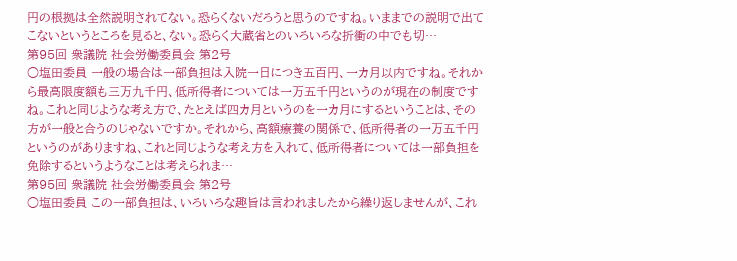円の根拠は全然説明されてない。恐らくないだろうと思うのですね。いままでの説明で出てこないというところを見ると、ない。恐らく大蔵省とのいろいろな折衝の中でも切…
第95回 衆議院 社会労働委員会 第2号
○塩田委員 一般の場合は一部負担は入院一日につき五百円、一カ月以内ですね。それから最高限度額も三万九千円、低所得者については一万五千円というのが現在の制度ですね。これと同じような考え方で、たとえば四カ月というのを一カ月にするということは、その方が一般と合うのじゃないですか。それから、高額療養の関係で、低所得者の一万五千円というのがありますね、これと同じような考え方を入れて、低所得者については一部負担を免除するというようなことは考えられま…
第95回 衆議院 社会労働委員会 第2号
○塩田委員 この一部負担は、いろいろな趣旨は言われましたから繰り返しませんが、これ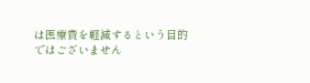は医療費を軽減するという目的ではございません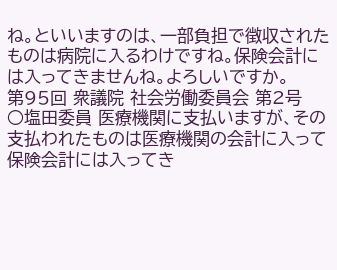ね。といいますのは、一部負担で徴収されたものは病院に入るわけですね。保険会計には入ってきませんね。よろしいですか。
第95回 衆議院 社会労働委員会 第2号
○塩田委員 医療機関に支払いますが、その支払われたものは医療機関の会計に入って保険会計には入ってき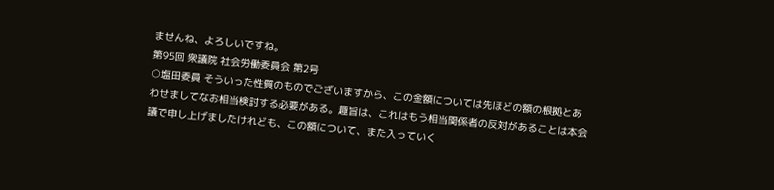ませんね、よろしいですね。
第95回 衆議院 社会労働委員会 第2号
○塩田委員 そういった性質のものでございますから、この金額については先ほどの額の根拠とあわせましてなお相当検討する必要がある。趣旨は、これはもう相当関係者の反対があることは本会議で申し上げましたけれども、この額について、また入っていく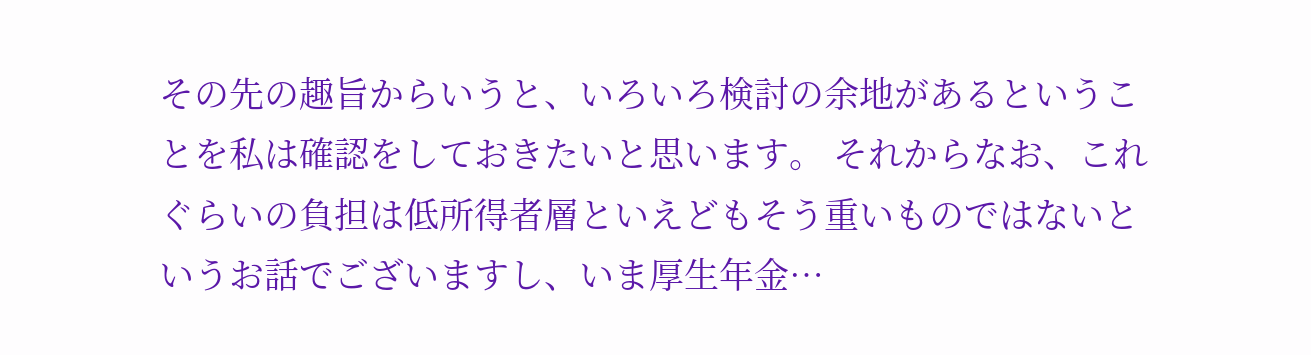その先の趣旨からいうと、いろいろ検討の余地があるということを私は確認をしておきたいと思います。 それからなお、これぐらいの負担は低所得者層といえどもそう重いものではないというお話でございますし、いま厚生年金…